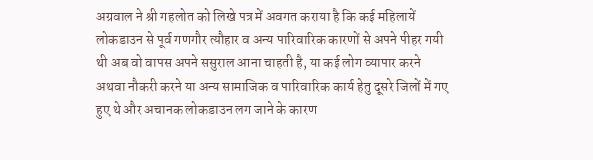अग्रवाल ने श्री गहलोत को लिखे पत्र में अवगत कराया है कि कई महिलायें लोकडाउन से पूर्व गणगौर त्यौहार व अन्य पारिवारिक कारणों से अपने पीहर गयी थी अब वो वापस अपने ससुराल आना चाहती है, या कई लोग व्यापार करने अथवा नौकरी करने या अन्य सामाजिक व पारिवारिक कार्य हेतु दूसरे जिलों में गए हुए थे और अचानक लोकडाउन लग जाने के कारण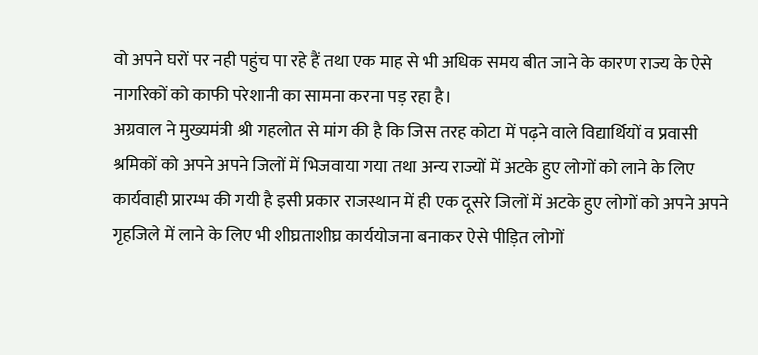वो अपने घरों पर नही पहुंच पा रहे हैं तथा एक माह से भी अधिक समय बीत जाने के कारण राज्य के ऐसे नागरिकों को काफी परेशानी का सामना करना पड़ रहा है।
अग्रवाल ने मुख्यमंत्री श्री गहलोत से मांग की है कि जिस तरह कोटा में पढ़ने वाले विद्यार्थियों व प्रवासी श्रमिकों को अपने अपने जिलों में भिजवाया गया तथा अन्य राज्यों में अटके हुए लोगों को लाने के लिए कार्यवाही प्रारम्भ की गयी है इसी प्रकार राजस्थान में ही एक दूसरे जिलों में अटके हुए लोगों को अपने अपने गृहजिले में लाने के लिए भी शीघ्रताशीघ्र कार्ययोजना बनाकर ऐसे पीड़ित लोगों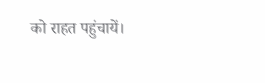को राहत पहुंचायें।